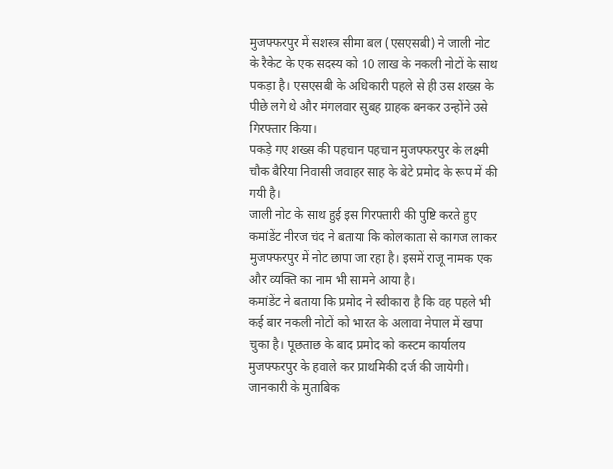मुजफ्फरपुर में सशस्त्र सीमा बल (एसएसबी) ने जाली नोट के रैकेट के एक सदस्य को 10 लाख के नकली नोटों के साथ पकड़ा है। एसएसबी के अधिकारी पहले से ही उस शख्स के पीछे लगे थे और मंगलवार सुबह ग्राहक बनकर उन्होंने उसे गिरफ्तार किया।
पकड़े गए शख्स की पहचान पहचान मुजफ्फरपुर के लक्ष्मी चौक बैरिया निवासी जवाहर साह के बेटे प्रमोद के रूप में की गयी है।
जाली नोट के साथ हुई इस गिरफ्तारी की पुष्टि करते हुए कमांडेंट नीरज चंद ने बताया कि कोलकाता से कागज लाकर मुजफ्फरपुर में नोट छापा जा रहा है। इसमें राजू नामक एक और व्यक्ति का नाम भी सामने आया है।
कमांडेंट ने बताया कि प्रमोद ने स्वीकारा है कि वह पहले भी कई बार नकली नोटों को भारत के अलावा नेपाल में खपा चुका है। पूछताछ के बाद प्रमोद को कस्टम कार्यालय मुजफ्फरपुर के हवाले कर प्राथमिकी दर्ज की जायेगी।
जानकारी के मुताबिक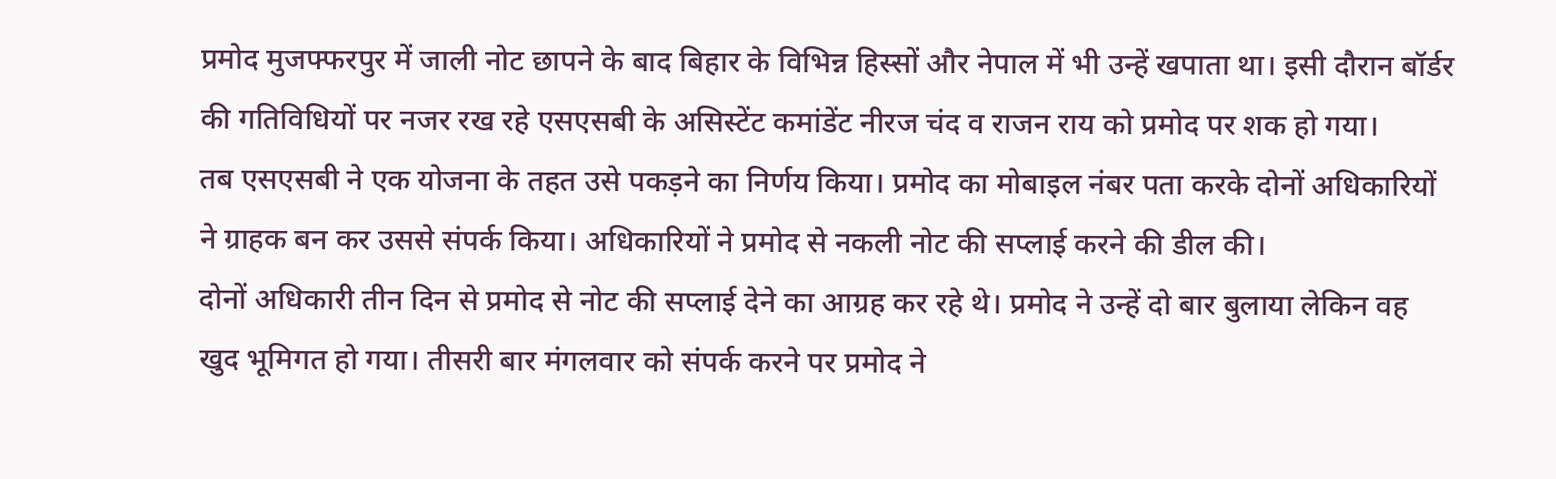प्रमोद मुजफ्फरपुर में जाली नोट छापने के बाद बिहार के विभिन्न हिस्सों और नेपाल में भी उन्हें खपाता था। इसी दौरान बॉर्डर की गतिविधियों पर नजर रख रहे एसएसबी के असिस्टेंट कमांडेंट नीरज चंद व राजन राय को प्रमोद पर शक हो गया।
तब एसएसबी ने एक योजना के तहत उसे पकड़ने का निर्णय किया। प्रमोद का मोबाइल नंबर पता करके दोनों अधिकारियों ने ग्राहक बन कर उससे संपर्क किया। अधिकारियों ने प्रमोद से नकली नोट की सप्लाई करने की डील की।
दोनों अधिकारी तीन दिन से प्रमोद से नोट की सप्लाई देने का आग्रह कर रहे थे। प्रमोद ने उन्हें दो बार बुलाया लेकिन वह खुद भूमिगत हो गया। तीसरी बार मंगलवार को संपर्क करने पर प्रमोद ने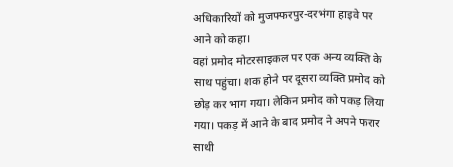अधिकारियों को मुजफ्फरपुर-दरभंगा हाइवे पर आने को कहा।
वहां प्रमोद मोटरसाइकल पर एक अन्य व्यक्ति के साथ पहुंचा। शक होने पर दूसरा व्यक्ति प्रमोद को छोड़ कर भाग गया। लेकिन प्रमोद को पकड़ लिया गया। पकड़ में आने के बाद प्रमोद ने अपने फरार साथी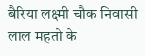बैरिया लक्ष्मी चौक निवासी लाल महतो के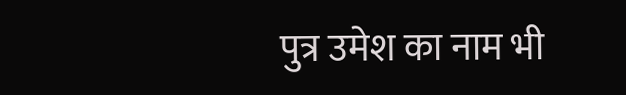पुत्र उमेश का नाम भी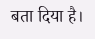बता दिया है।